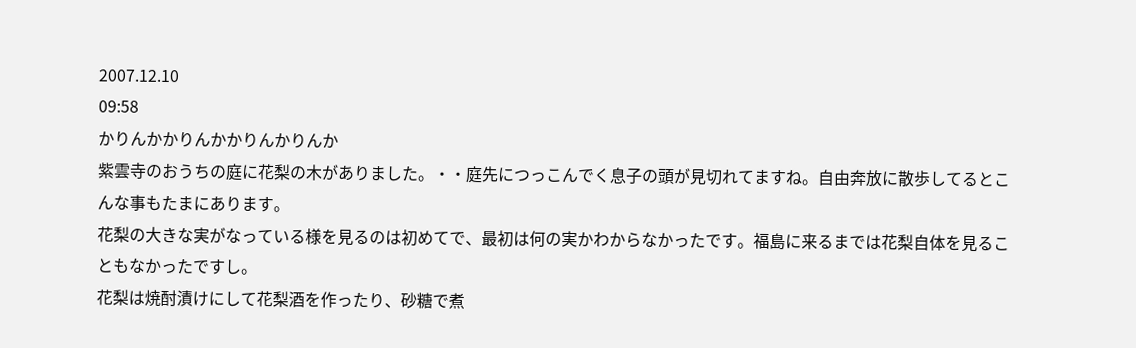2007.12.10
09:58
かりんかかりんかかりんかりんか
紫雲寺のおうちの庭に花梨の木がありました。・・庭先につっこんでく息子の頭が見切れてますね。自由奔放に散歩してるとこんな事もたまにあります。
花梨の大きな実がなっている様を見るのは初めてで、最初は何の実かわからなかったです。福島に来るまでは花梨自体を見ることもなかったですし。
花梨は焼酎漬けにして花梨酒を作ったり、砂糖で煮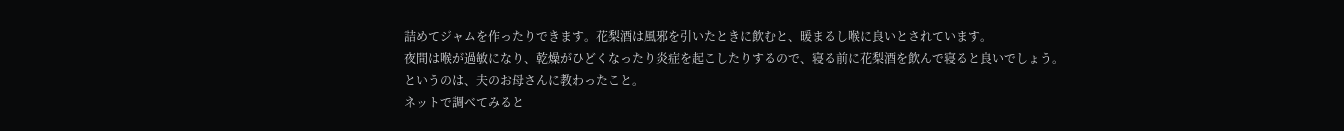詰めてジャムを作ったりできます。花梨酒は風邪を引いたときに飲むと、暖まるし喉に良いとされています。
夜間は喉が過敏になり、乾燥がひどくなったり炎症を起こしたりするので、寝る前に花梨酒を飲んで寝ると良いでしょう。
というのは、夫のお母さんに教わったこと。
ネットで調べてみると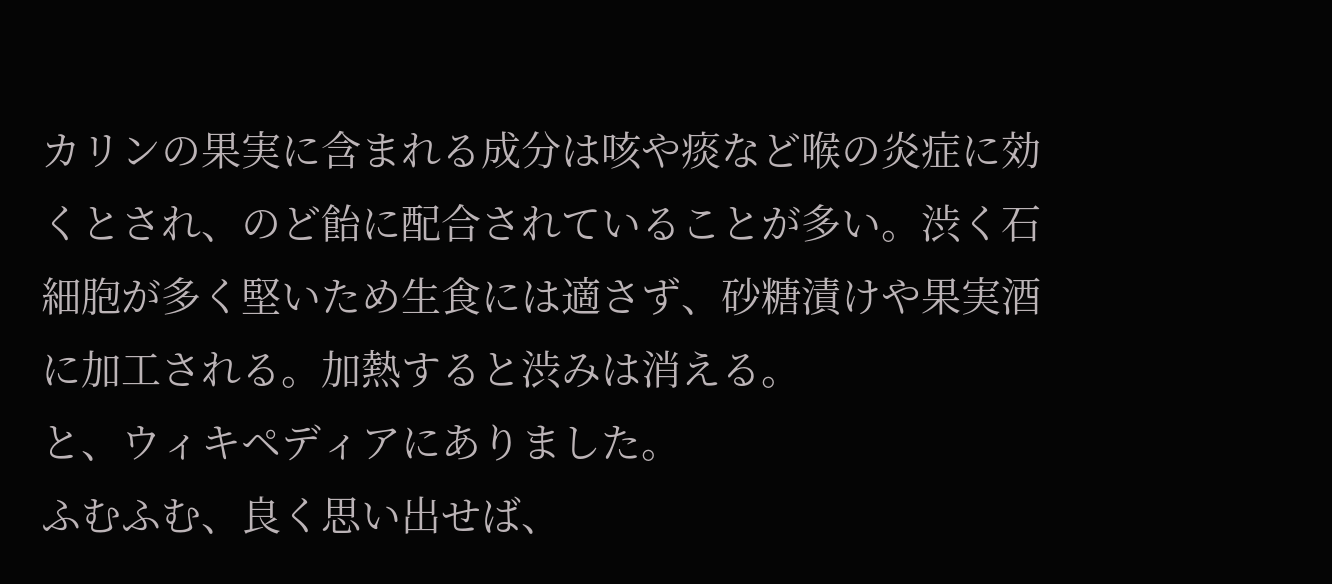カリンの果実に含まれる成分は咳や痰など喉の炎症に効くとされ、のど飴に配合されていることが多い。渋く石細胞が多く堅いため生食には適さず、砂糖漬けや果実酒に加工される。加熱すると渋みは消える。
と、ウィキペディアにありました。
ふむふむ、良く思い出せば、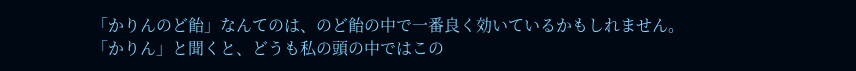「かりんのど飴」なんてのは、のど飴の中で一番良く効いているかもしれません。
「かりん」と聞くと、どうも私の頭の中ではこの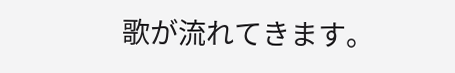歌が流れてきます。